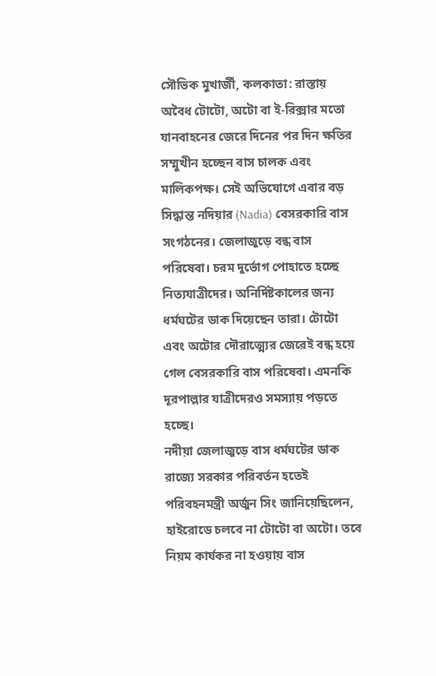সৌভিক মুখার্জী, কলকাতা: রাস্তায় অবৈধ টোটো, অটো বা ই-রিক্সার মতো যানবাহনের জেরে দিনের পর দিন ক্ষতির সম্মুখীন হচ্ছেন বাস চালক এবং মালিকপক্ষ। সেই অভিযোগে এবার বড় সিদ্ধান্ত নদিয়ার (Nadia) বেসরকারি বাস সংগঠনের। জেলাজুড়ে বন্ধ বাস পরিষেবা। চরম দুর্ভোগ পোহাতে হচ্ছে নিত্যযাত্রীদের। অনির্দিষ্টকালের জন্য ধর্মঘটের ডাক দিয়েছেন তারা। টোটো এবং অটোর দৌরাত্ম্যের জেরেই বন্ধ হয়ে গেল বেসরকারি বাস পরিষেবা। এমনকি দূরপাল্লার যাত্রীদেরও সমস্যায় পড়তে হচ্ছে।
নদীয়া জেলাজুড়ে বাস ধর্মঘটের ডাক
রাজ্যে সরকার পরিবর্তন হতেই পরিবহনমন্ত্রী অর্জুন সিং জানিয়েছিলেন, হাইরোডে চলবে না টোটো বা অটো। তবে নিয়ম কার্যকর না হওয়ায় বাস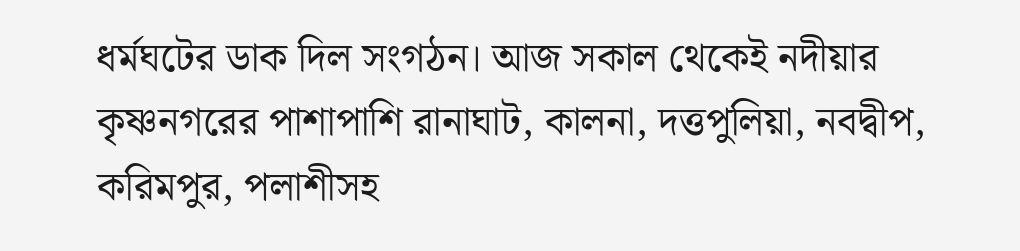ধর্মঘটের ডাক দিল সংগঠন। আজ সকাল থেকেই নদীয়ার কৃষ্ণনগরের পাশাপাশি রানাঘাট, কালনা, দত্তপুলিয়া, নবদ্বীপ, করিমপুর, পলাশীসহ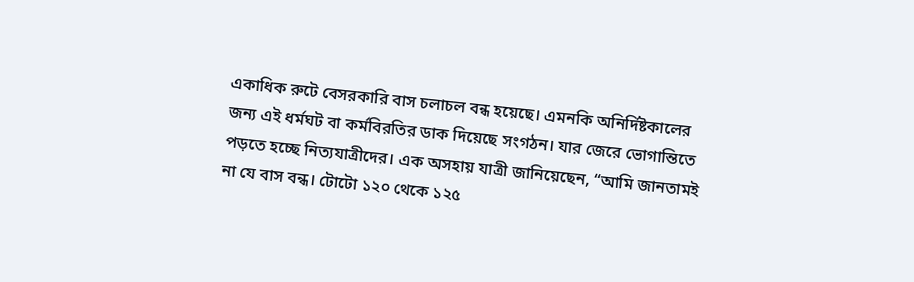একাধিক রুটে বেসরকারি বাস চলাচল বন্ধ হয়েছে। এমনকি অনির্দিষ্টকালের জন্য এই ধর্মঘট বা কর্মবিরতির ডাক দিয়েছে সংগঠন। যার জেরে ভোগান্তিতে পড়তে হচ্ছে নিত্যযাত্রীদের। এক অসহায় যাত্রী জানিয়েছেন, “আমি জানতামই না যে বাস বন্ধ। টোটো ১২০ থেকে ১২৫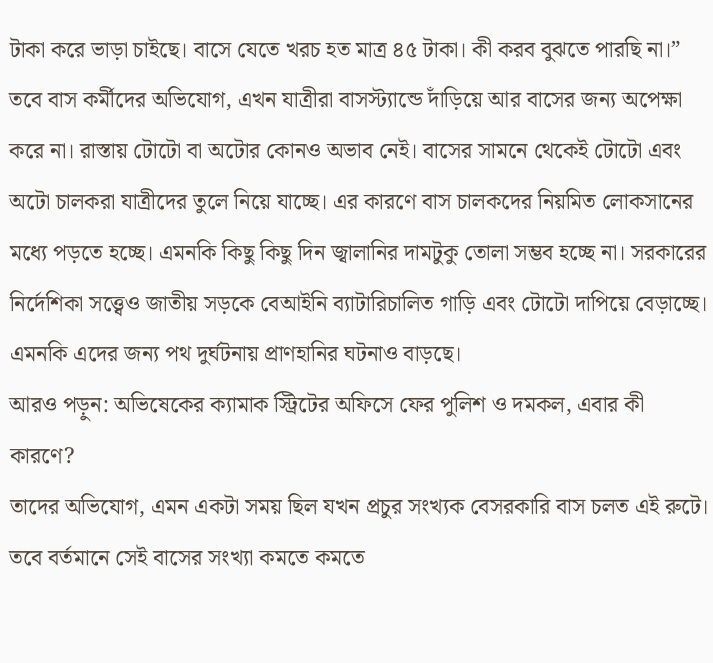টাকা করে ভাড়া চাইছে। বাসে যেতে খরচ হত মাত্র ৪৫ টাকা। কী করব বুঝতে পারছি না।”
তবে বাস কর্মীদের অভিযোগ, এখন যাত্রীরা বাসস্ট্যান্ডে দাঁড়িয়ে আর বাসের জন্য অপেক্ষা করে না। রাস্তায় টোটো বা অটোর কোনও অভাব নেই। বাসের সামনে থেকেই টোটো এবং অটো চালকরা যাত্রীদের তুলে নিয়ে যাচ্ছে। এর কারণে বাস চালকদের নিয়মিত লোকসানের মধ্যে পড়তে হচ্ছে। এমনকি কিছু কিছু দিন জ্বালানির দামটুকু তোলা সম্ভব হচ্ছে না। সরকারের নির্দেশিকা সত্ত্বেও জাতীয় সড়কে বেআইনি ব্যাটারিচালিত গাড়ি এবং টোটো দাপিয়ে বেড়াচ্ছে। এমনকি এদের জন্য পথ দুর্ঘটনায় প্রাণহানির ঘটনাও বাড়ছে।
আরও পড়ুন: অভিষেকের ক্যামাক স্ট্রিটের অফিসে ফের পুলিশ ও দমকল, এবার কী কারণে?
তাদের অভিযোগ, এমন একটা সময় ছিল যখন প্রচুর সংখ্যক বেসরকারি বাস চলত এই রুটে। তবে বর্তমানে সেই বাসের সংখ্যা কমতে কমতে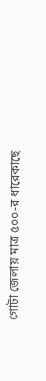গোটা জেলায় মাত্র ৫০০-র ধারেকাছে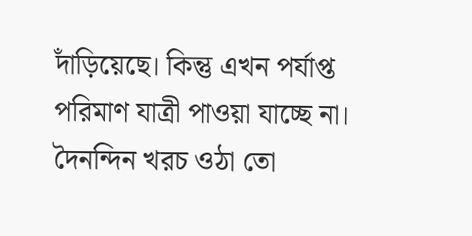দাঁড়িয়েছে। কিন্তু এখন পর্যাপ্ত পরিমাণ যাত্রী পাওয়া যাচ্ছে না। দৈনন্দিন খরচ ওঠা তো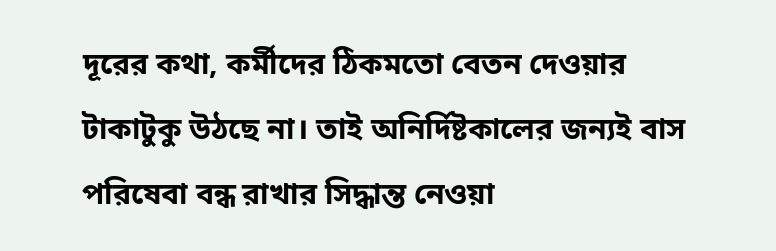দূরের কথা, কর্মীদের ঠিকমতো বেতন দেওয়ার টাকাটুকু উঠছে না। তাই অনির্দিষ্টকালের জন্যই বাস পরিষেবা বন্ধ রাখার সিদ্ধান্ত নেওয়া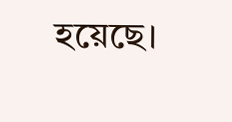হয়েছে।